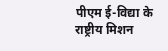पीएम ई-विद्या के राष्ट्रीय मिशन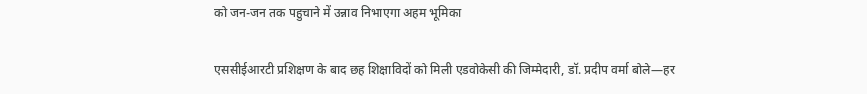को जन-जन तक पहुचाने में उन्नाव निभाएगा अहम भूमिका

एससीईआरटी प्रशिक्षण के बाद छह शिक्षाविदों को मिली एडवोकेसी की जिम्मेदारी, डॉ. प्रदीप वर्मा बोले—हर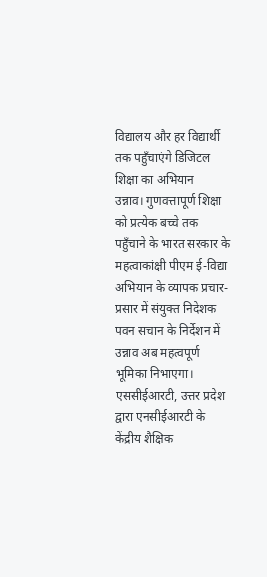विद्यालय और हर विद्यार्थी तक पहुँचाएंगे डिजिटल शिक्षा का अभियान
उन्नाव। गुणवत्तापूर्ण शिक्षा को प्रत्येक बच्चे तक पहुँचाने के भारत सरकार के महत्वाकांक्षी पीएम ई-विद्या अभियान के व्यापक प्रचार-प्रसार में संयुक्त निदेशक पवन सचान के निर्देशन में उन्नाव अब महत्वपूर्ण भूमिका निभाएगा। एससीईआरटी, उत्तर प्रदेश द्वारा एनसीईआरटी के केंद्रीय शैक्षिक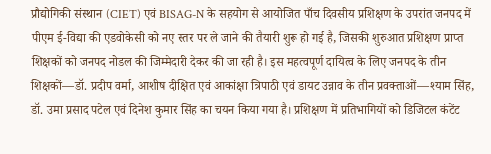प्रौद्योगिकी संस्थान (CIET) एवं BISAG-N के सहयोग से आयोजित पाँच दिवसीय प्रशिक्षण के उपरांत जनपद में पीएम ई-विद्या की एडवोकेसी को नए स्तर पर ले जाने की तैयारी शुरू हो गई है, जिसकी शुरुआत प्रशिक्षण प्राप्त शिक्षकों को जनपद नोडल की जिम्मेदारी देकर की जा रही है। इस महत्वपूर्ण दायित्व के लिए जनपद के तीन शिक्षकों—डॉ. प्रदीप वर्मा, आशीष दीक्षित एवं आकांक्षा त्रिपाठी एवं डायट उन्नाव के तीन प्रवक्ताओं—श्याम सिंह, डॉ. उमा प्रसाद पटेल एवं दिनेश कुमार सिंह का चयन किया गया है। प्रशिक्षण में प्रतिभागियों को डिजिटल कंटेंट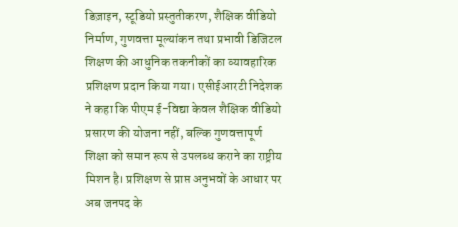डिज़ाइन, स्टूडियो प्रस्तुतीकरण, शैक्षिक वीडियो निर्माण, गुणवत्ता मूल्यांकन तथा प्रभावी डिजिटल शिक्षण की आधुनिक तकनीकों का व्यावहारिक प्रशिक्षण प्रदान किया गया। एसीईआरटी निदेशक ने कहा कि पीएम ई-विद्या केवल शैक्षिक वीडियो प्रसारण की योजना नहीं, बल्कि गुणवत्तापूर्ण शिक्षा को समान रूप से उपलब्ध कराने का राष्ट्रीय मिशन है। प्रशिक्षण से प्राप्त अनुभवों के आधार पर अब जनपद के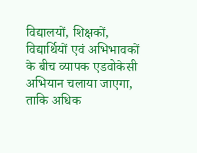विद्यालयों, शिक्षकों, विद्यार्थियों एवं अभिभावकों के बीच व्यापक एडवोकेसी अभियान चलाया जाएगा, ताकि अधिक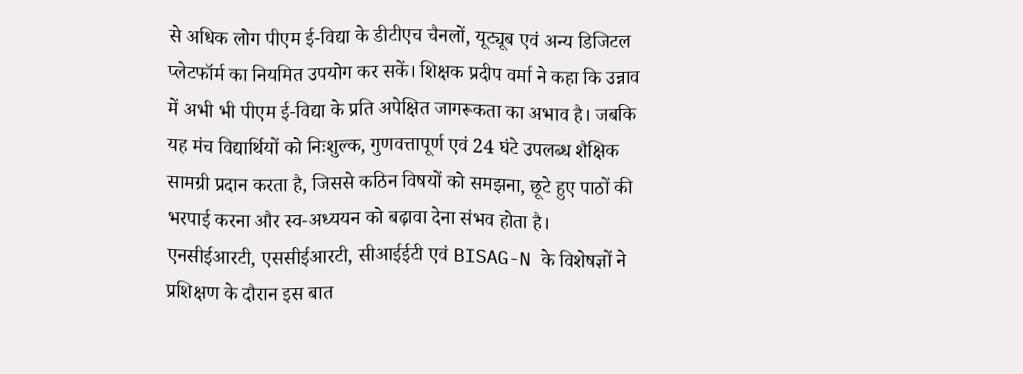से अधिक लोग पीएम ई-विद्या के डीटीएच चैनलों, यूट्यूब एवं अन्य डिजिटल प्लेटफॉर्म का नियमित उपयोग कर सकें। शिक्षक प्रदीप वर्मा ने कहा कि उन्नाव में अभी भी पीएम ई-विद्या के प्रति अपेक्षित जागरूकता का अभाव है। जबकि यह मंच विद्यार्थियों को निःशुल्क, गुणवत्तापूर्ण एवं 24 घंटे उपलब्ध शैक्षिक सामग्री प्रदान करता है, जिससे कठिन विषयों को समझना, छूटे हुए पाठों की भरपाई करना और स्व-अध्ययन को बढ़ावा देना संभव होता है। एनसीईआरटी, एससीईआरटी, सीआईईटी एवं BISAG-N के विशेषज्ञों ने प्रशिक्षण के दौरान इस बात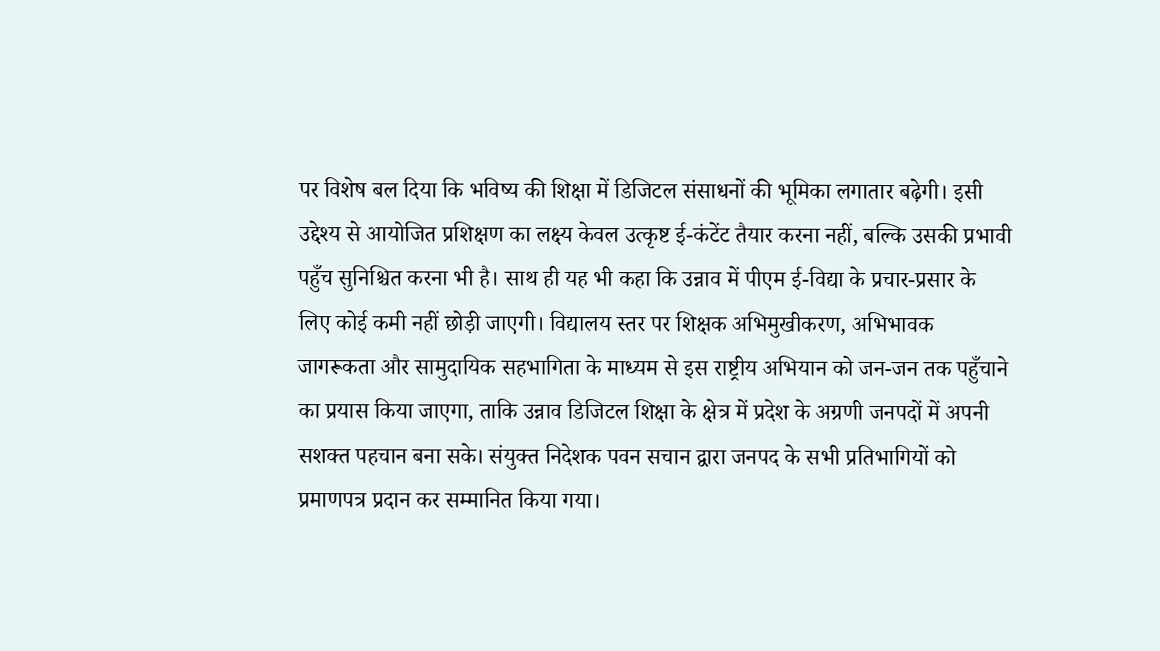पर विशेष बल दिया कि भविष्य की शिक्षा में डिजिटल संसाधनों की भूमिका लगातार बढ़ेगी। इसी उद्देश्य से आयोजित प्रशिक्षण का लक्ष्य केवल उत्कृष्ट ई-कंटेंट तैयार करना नहीं, बल्कि उसकी प्रभावी पहुँच सुनिश्चित करना भी है। साथ ही यह भी कहा कि उन्नाव में पीएम ई-विद्या के प्रचार-प्रसार के लिए कोई कमी नहीं छोड़ी जाएगी। विद्यालय स्तर पर शिक्षक अभिमुखीकरण, अभिभावक जागरूकता और सामुदायिक सहभागिता के माध्यम से इस राष्ट्रीय अभियान को जन-जन तक पहुँचाने का प्रयास किया जाएगा, ताकि उन्नाव डिजिटल शिक्षा के क्षेत्र में प्रदेश के अग्रणी जनपदों में अपनी सशक्त पहचान बना सके। संयुक्त निदेशक पवन सचान द्वारा जनपद के सभी प्रतिभागियों को प्रमाणपत्र प्रदान कर सम्मानित किया गया।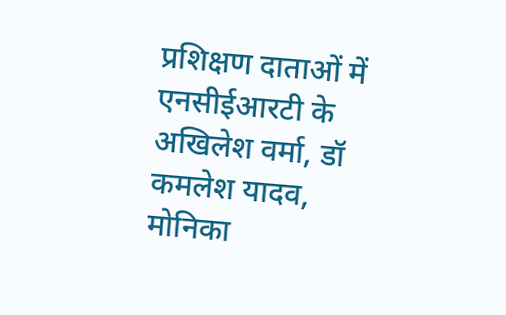प्रशिक्षण दाताओं में एनसीईआरटी के अखिलेश वर्मा, डॉ कमलेश यादव, मोनिका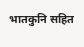भातकुनि सहित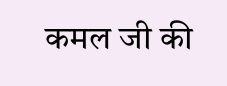कमल जी की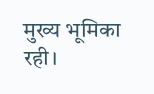मुख्य भूमिका रही।